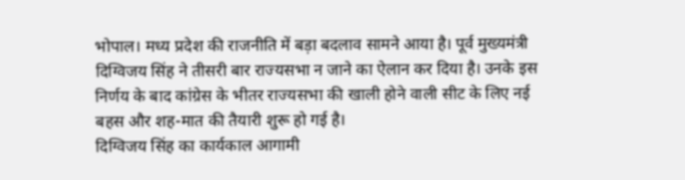भोपाल। मध्य प्रदेश की राजनीति में बड़ा बदलाव सामने आया है। पूर्व मुख्यमंत्री दिग्विजय सिंह ने तीसरी बार राज्यसभा न जाने का ऐलान कर दिया है। उनके इस निर्णय के बाद कांग्रेस के भीतर राज्यसभा की खाली होने वाली सीट के लिए नई बहस और शह-मात की तैयारी शुरू हो गई है।
दिग्विजय सिंह का कार्यकाल आगामी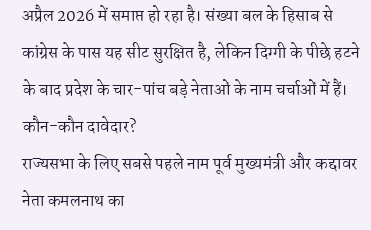अप्रैल 2026 में समाप्त हो रहा है। संख्या बल के हिसाब से कांग्रेस के पास यह सीट सुरक्षित है, लेकिन दिग्गी के पीछे हटने के बाद प्रदेश के चार-पांच बड़े नेताओं के नाम चर्चाओं में हैं।
कौन-कौन दावेदार?
राज्यसभा के लिए सबसे पहले नाम पूर्व मुख्यमंत्री और कद्दावर नेता कमलनाथ का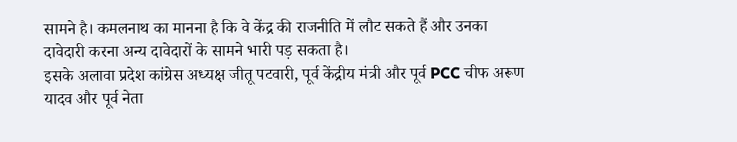सामने है। कमलनाथ का मानना है कि वे केंद्र की राजनीति में लौट सकते हैं और उनका दावेदारी करना अन्य दावेदारों के सामने भारी पड़ सकता है।
इसके अलावा प्रदेश कांग्रेस अध्यक्ष जीतू पटवारी, पूर्व केंद्रीय मंत्री और पूर्व PCC चीफ अरूण यादव और पूर्व नेता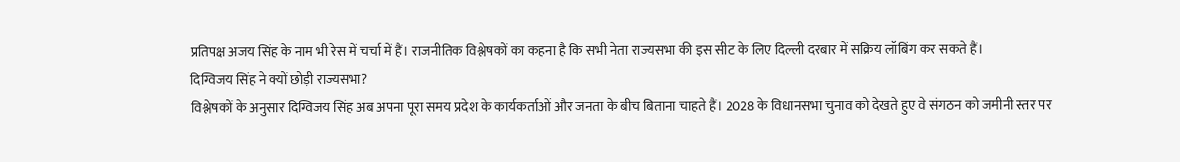प्रतिपक्ष अजय सिंह के नाम भी रेस में चर्चा में हैं। राजनीतिक विश्लेषकों का कहना है कि सभी नेता राज्यसभा की इस सीट के लिए दिल्ली दरबार में सक्रिय लॉबिंग कर सकते हैं।
दिग्विजय सिंह ने क्यों छोड़ी राज्यसभा?
विश्लेषकों के अनुसार दिग्विजय सिंह अब अपना पूरा समय प्रदेश के कार्यकर्ताओं और जनता के बीच बिताना चाहते हैं। 2028 के विधानसभा चुनाव को देखते हुए वे संगठन को जमीनी स्तर पर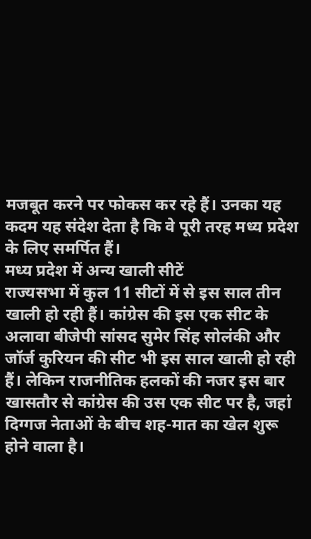मजबूत करने पर फोकस कर रहे हैं। उनका यह कदम यह संदेश देता है कि वे पूरी तरह मध्य प्रदेश के लिए समर्पित हैं।
मध्य प्रदेश में अन्य खाली सीटें
राज्यसभा में कुल 11 सीटों में से इस साल तीन खाली हो रही हैं। कांग्रेस की इस एक सीट के अलावा बीजेपी सांसद सुमेर सिंह सोलंकी और जॉर्ज कुरियन की सीट भी इस साल खाली हो रही हैं। लेकिन राजनीतिक हलकों की नजर इस बार खासतौर से कांग्रेस की उस एक सीट पर है, जहां दिग्गज नेताओं के बीच शह-मात का खेल शुरू होने वाला है।